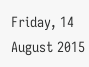Friday, 14 August 2015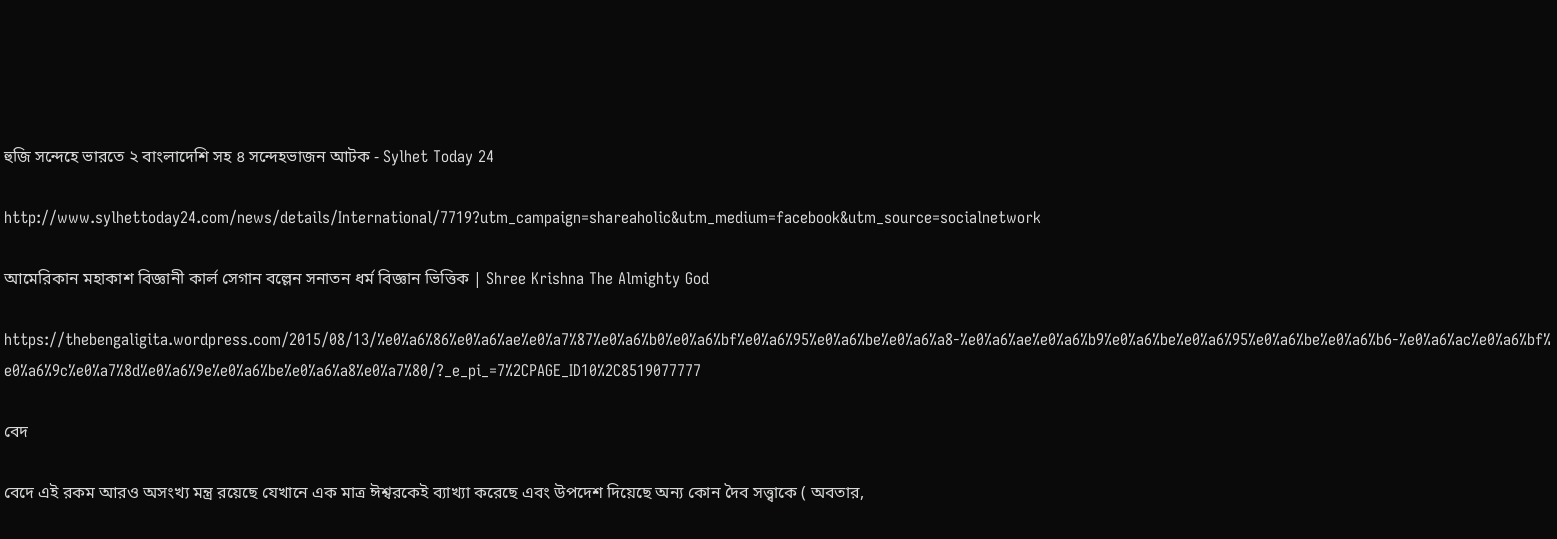হুজি সন্দেহে ভারতে ২ বাংলাদেশি সহ ৪ সন্দেহভাজন আটক - Sylhet Today 24

http://www.sylhettoday24.com/news/details/International/7719?utm_campaign=shareaholic&utm_medium=facebook&utm_source=socialnetwork

আমেরিকান মহাকাশ বিজ্ঞানী কার্ল সেগান বল্লেন সনাতন ধর্ম বিজ্ঞান ভিত্তিক | Shree Krishna The Almighty God

https://thebengaligita.wordpress.com/2015/08/13/%e0%a6%86%e0%a6%ae%e0%a7%87%e0%a6%b0%e0%a6%bf%e0%a6%95%e0%a6%be%e0%a6%a8-%e0%a6%ae%e0%a6%b9%e0%a6%be%e0%a6%95%e0%a6%be%e0%a6%b6-%e0%a6%ac%e0%a6%bf%e0%a6%9c%e0%a7%8d%e0%a6%9e%e0%a6%be%e0%a6%a8%e0%a7%80/?_e_pi_=7%2CPAGE_ID10%2C8519077777

বেদ

বেদে এই রকম আরও অসংখ্য মন্ত্র রয়েছে যেখানে এক মাত্র ঈশ্বরকেই ব্যাখ্যা করেছে এবং উপদেশ দিয়েছে অন্য কোন দৈব সত্ত্বাকে ( অবতার,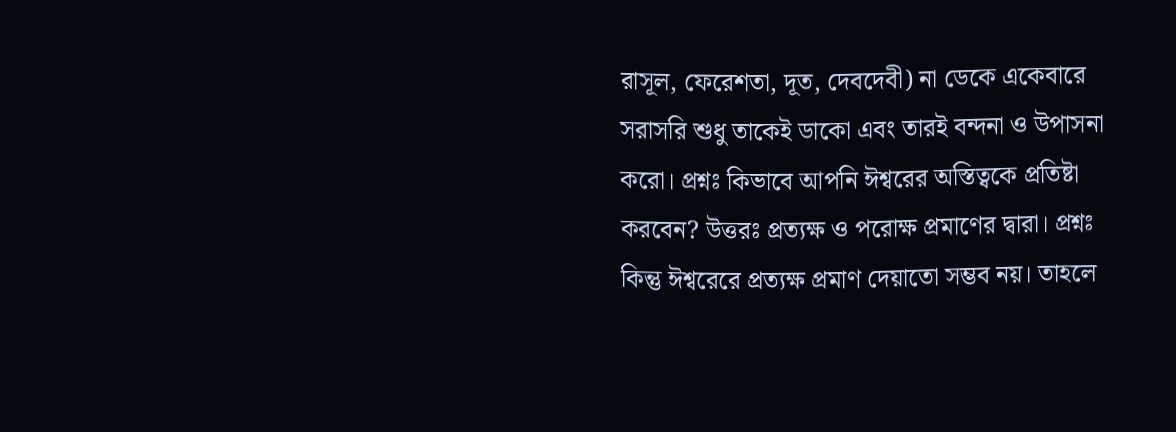রাসূল, ফেরেশতা, দূত, দেবদেবী) না ডেকে একেবারে সরাসরি শুধু তাকেই ডাকো এবং তারই বন্দনা ও উপাসনা করো। প্রশ্নঃ কিভাবে আপনি ঈশ্বরের অস্তিত্বকে প্রতিষ্টা করবেন? উত্তরঃ প্রত্যক্ষ ও পরোক্ষ প্রমাণের দ্বারা। প্রশ্নঃ কিন্তু ঈশ্বরেরে প্রত্যক্ষ প্রমাণ দেয়াতো সম্ভব নয়। তাহলে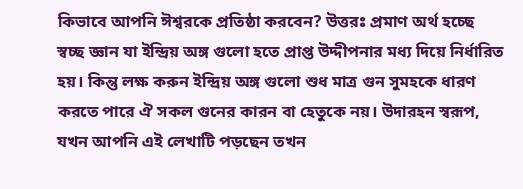কিভাবে আপনি ঈশ্বরকে প্রতিষ্ঠা করবেন? উত্তরঃ প্রমাণ অর্থ হচ্ছে স্বচ্ছ জ্ঞান যা ইন্দ্রিয় অঙ্গ গুলো হতে প্রাপ্ত উদ্দীপনার মধ্য দিয়ে নির্ধারিত হয়। কিন্তু লক্ষ করুন ইন্দ্রিয় অঙ্গ গুলো শুধ মাত্র গুন সুমহকে ধারণ করতে পারে ঐ সকল গুনের কারন বা হেতুকে নয়। উদারহন স্বরূপ, যখন আপনি এই লেখাটি পড়ছেন তখন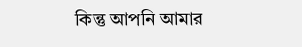কিন্তু আপনি আমার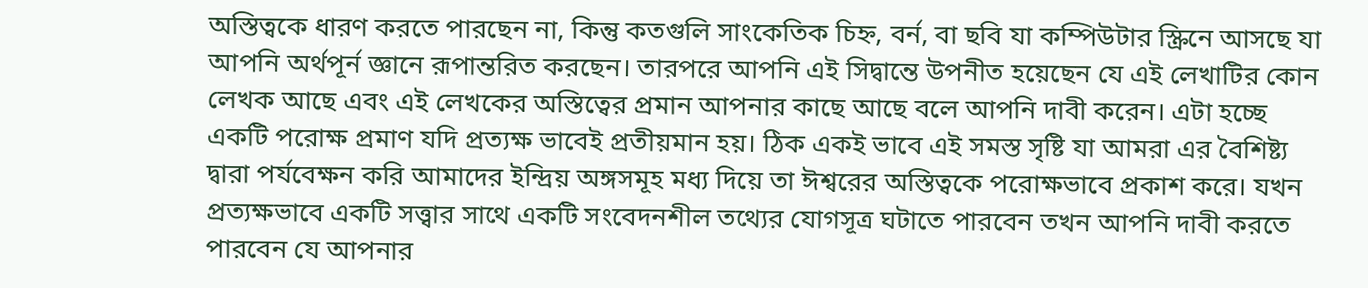অস্তিত্বকে ধারণ করতে পারছেন না, কিন্তু কতগুলি সাংকেতিক চিহ্ন, বর্ন, বা ছবি যা কম্পিউটার স্ক্রিনে আসছে যা আপনি অর্থপূর্ন জ্ঞানে রূপান্তরিত করছেন। তারপরে আপনি এই সিদ্বান্তে উপনীত হয়েছেন যে এই লেখাটির কোন লেখক আছে এবং এই লেখকের অস্তিত্বের প্রমান আপনার কাছে আছে বলে আপনি দাবী করেন। এটা হচ্ছে একটি পরোক্ষ প্রমাণ যদি প্রত্যক্ষ ভাবেই প্রতীয়মান হয়। ঠিক একই ভাবে এই সমস্ত সৃষ্টি যা আমরা এর বৈশিষ্ট্য দ্বারা পর্যবেক্ষন করি আমাদের ইন্দ্রিয় অঙ্গসমূহ মধ্য দিয়ে তা ঈশ্বরের অস্তিত্বকে পরোক্ষভাবে প্রকাশ করে। যখন প্রত্যক্ষভাবে একটি সত্ত্বার সাথে একটি সংবেদনশীল তথ্যের যোগসূত্র ঘটাতে পারবেন তখন আপনি দাবী করতে পারবেন যে আপনার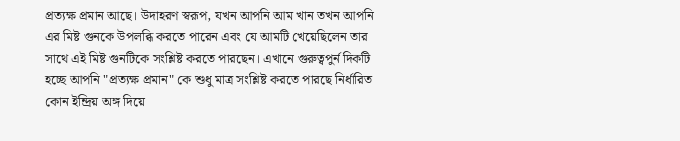প্রত্যক্ষ প্রমান আছে। উদাহরণ স্বরূপ, যখন আপনি আম খান তখন আপনি এর মিষ্ট গুনকে উপলব্ধি করতে পারেন এবং যে আমটি খেয়েছিলেন তার সাথে এই মিষ্ট গুনটিকে সংশ্লিষ্ট করতে পারছেন। এখানে গুরুত্বপুর্ন দিকটি হচ্ছে আপনি "প্রত্যক্ষ প্রমান" কে শুধু মাত্র সংশ্লিষ্ট করতে পারছে নির্ধারিত কোন ইন্দ্রিয় অঙ্গ দিয়ে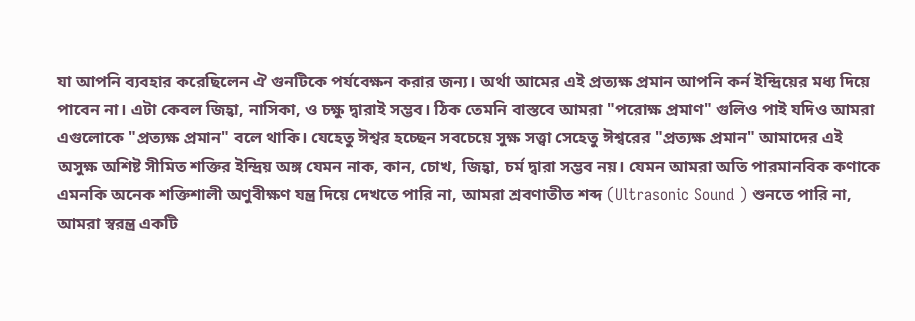যা আপনি ব্যবহার করেছিলেন ঐ গুনটিকে পর্যবেক্ষন করার জন্য। অর্থা আমের এই প্রত্যক্ষ প্রমান আপনি কর্ন ইন্দ্রিয়ের মধ্য দিয়ে পাবেন না। এটা কেবল জিহ্বা, নাসিকা, ও চক্ষু দ্বারাই সম্ভব। ঠিক তেমনি বাস্তবে আমরা "পরোক্ষ প্রমাণ" গুলিও পাই যদিও আমরা এগুলোকে "প্রত্যক্ষ প্রমান" বলে থাকি। যেহেতু ঈশ্বর হচ্ছেন সবচেয়ে সুক্ষ সত্ত্বা সেহেতু ঈশ্বরের "প্রত্যক্ষ প্রমান" আমাদের এই অসুক্ষ অশিষ্ট সীমিত শক্তির ইন্দ্রিয় অঙ্গ যেমন নাক, কান, চোখ, জিহ্বা, চর্ম দ্বারা সম্ভব নয়। যেমন আমরা অতি পারমানবিক কণাকে এমনকি অনেক শক্তিশালী অণুবীক্ষণ যন্ত্র দিয়ে দেখতে পারি না, আমরা শ্রবণাতীত শব্দ (Ultrasonic Sound ) শুনতে পারি না, আমরা স্বরন্ত্র একটি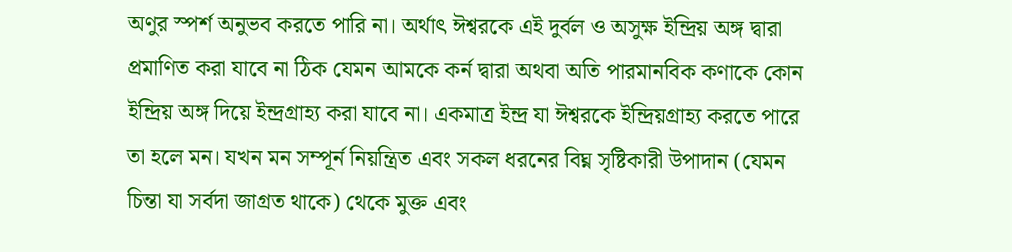অণুর স্পর্শ অনুভব করতে পারি না। অর্থাৎ ঈশ্বরকে এই দুর্বল ও অসুক্ষ ইন্দ্রিয় অঙ্গ দ্বারা প্রমাণিত করা যাবে না ঠিক যেমন আমকে কর্ন দ্বারা অথবা অতি পারমানবিক কণাকে কোন ইন্দ্রিয় অঙ্গ দিয়ে ইন্দ্রগ্রাহ্য করা যাবে না। একমাত্র ইন্দ্র যা ঈশ্বরকে ইন্দ্রিয়গ্রাহ্য করতে পারে তা হলে মন। যখন মন সম্পূর্ন নিয়ন্ত্রিত এবং সকল ধরনের বিঘ্ন সৃষ্টিকারী উপাদান (যেমন চিন্তা যা সর্বদা জাগ্রত থাকে) থেকে মুক্ত এবং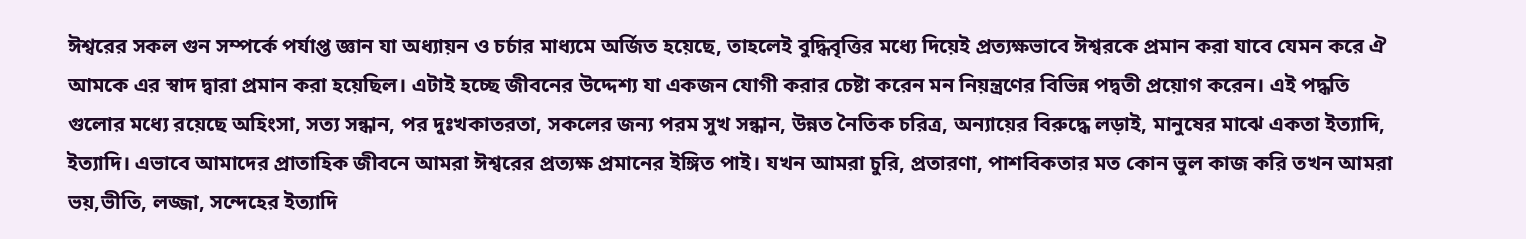ঈশ্বরের সকল গুন সম্পর্কে পর্যাপ্ত জ্ঞান যা অধ্যায়ন ও চর্চার মাধ্যমে অর্জিত হয়েছে, তাহলেই বুদ্ধিবৃত্তির মধ্যে দিয়েই প্রত্যক্ষভাবে ঈশ্বরকে প্রমান করা যাবে যেমন করে ঐ আমকে এর স্বাদ দ্বারা প্রমান করা হয়েছিল। এটাই হচ্ছে জীবনের উদ্দেশ্য যা একজন যোগী করার চেষ্টা করেন মন নিয়ন্ত্রণের বিভিন্ন পদ্বতী প্রয়োগ করেন। এই পদ্ধতি গুলোর মধ্যে রয়েছে অহিংসা, সত্য সন্ধান, পর দুঃখকাতরতা, সকলের জন্য পরম সুখ সন্ধান, উন্নত নৈতিক চরিত্র, অন্যায়ের বিরুদ্ধে লড়াই, মানুষের মাঝে একতা ইত্যাদি, ইত্যাদি। এভাবে আমাদের প্রাতাহিক জীবনে আমরা ঈশ্বরের প্রত্যক্ষ প্রমানের ইঙ্গিত পাই। যখন আমরা চুরি, প্রতারণা, পাশবিকতার মত কোন ভুল কাজ করি তখন আমরা ভয়,ভীতি, লজ্জা, সন্দেহের ইত্যাদি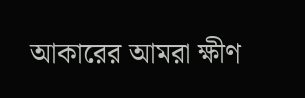আকারের আমরা ক্ষীণ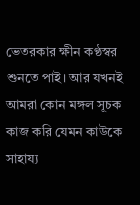ভেতরকার ক্ষীন কণ্ঠস্বর শুনতে পাই। আর যখনই আমরা কোন মঙ্গল সূচক কাজ করি যেমন কাউকে সাহায্য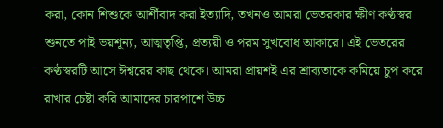করা, কোন শিশুকে আর্শীবাদ করা ইত্যাদি, তখনও আমরা ভেতরকার ক্ষীণ কণ্ঠস্বর শুনতে পাই ভয়শূন্য, আত্মতৃপ্তি, প্রত্যয়ী ও পরম সুখবোধ আকারে। এই ভেতরের কণ্ঠস্বরটি আসে ঈশ্বরের কাছ থেকে। আমরা প্রায়শই এর শ্রাব্যতাকে কমিয়ে চুপ করে রাখার চেষ্টা করি আমাদের চারপাশে উচ্চ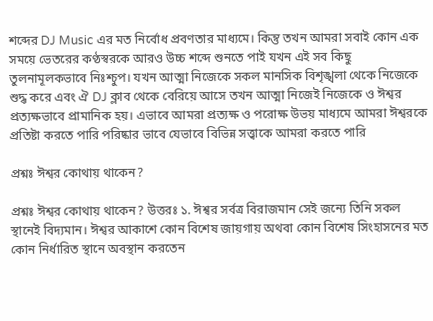শব্দের DJ Music এর মত নির্বোধ প্রবণতার মাধ্যমে। কিন্তু তখন আমরা সবাই কোন এক সময়ে ভেতরের কণ্ঠস্বরকে আরও উচ্চ শব্দে শুনতে পাই যখন এই সব কিছু তুলনামূলকভাবে নিঃশ্চুপ। যখন আত্মা নিজেকে সকল মানসিক বিশৃঙ্খলা থেকে নিজেকে শুদ্ধ করে এবং ঐ DJ ক্লাব থেকে বেরিয়ে আসে তখন আত্মা নিজেই নিজেকে ও ঈশ্বর প্রত্যক্ষভাবে প্রামানিক হয়। এভাবে আমরা প্রত্যক্ষ ও পরোক্ষ উভয় মাধ্যমে আমরা ঈশ্বরকে প্রতিষ্টা করতে পারি পরিষ্কার ভাবে যেভাবে বিভিন্ন সত্ত্বাকে আমরা করতে পারি

প্রশ্নঃ ঈশ্বর কোথায় থাকেন?

প্রশ্নঃ ঈশ্বর কোথায় থাকেন? উত্তরঃ ১. ঈশ্বর সর্বত্র বিরাজমান সেই জন্যে তিনি সকল স্থানেই বিদ্যমান। ঈশ্বর আকাশে কোন বিশেষ জায়গায় অথবা কোন বিশেষ সিংহাসনের মত কোন নির্ধারিত স্থানে অবস্থান করতেন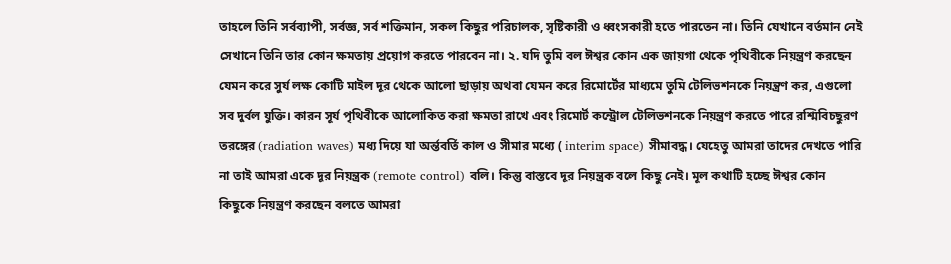তাহলে তিনি সর্বব্যাপী, সর্বজ্ঞ, সর্ব শক্তিমান, সকল কিছুর পরিচালক, সৃষ্টিকারী ও ধ্বংসকারী হতে পারতেন না। তিনি যেখানে বর্তমান নেই সেখানে তিনি তার কোন ক্ষমতায় প্রয়োগ করতে পারবেন না। ২. যদি তুমি বল ঈশ্বর কোন এক জায়গা থেকে পৃথিবীকে নিয়ন্ত্রণ করছেন যেমন করে সুর্য লক্ষ কোটি মাইল দূর থেকে আলো ছাড়ায় অথবা যেমন করে রিমোর্টের মাধ্যমে তুমি টেলিভশনকে নিয়ন্ত্রণ কর, এগুলো সব দুর্বল যুক্তি। কারন সূর্য পৃথিবীকে আলোকিত করা ক্ষমতা রাখে এবং রিমোর্ট কন্ট্রোল টেলিভশনকে নিয়ন্ত্রণ করতে পারে রশ্মিবিচছুরণ তরঙ্গের (radiation waves) মধ্য দিয়ে যা অর্ন্তবর্তি কাল ও সীমার মধ্যে ( interim space) সীমাবদ্ধ। যেহেতু আমরা তাদের দেখতে পারি না তাই আমরা একে দূর নিয়ন্ত্রক (remote control) বলি। কিন্তু বাস্তবে দূর নিয়ন্ত্রক বলে কিছু নেই। মূল কথাটি হচ্ছে ঈশ্বর কোন কিছুকে নিয়ন্ত্রণ করছেন বলতে আমরা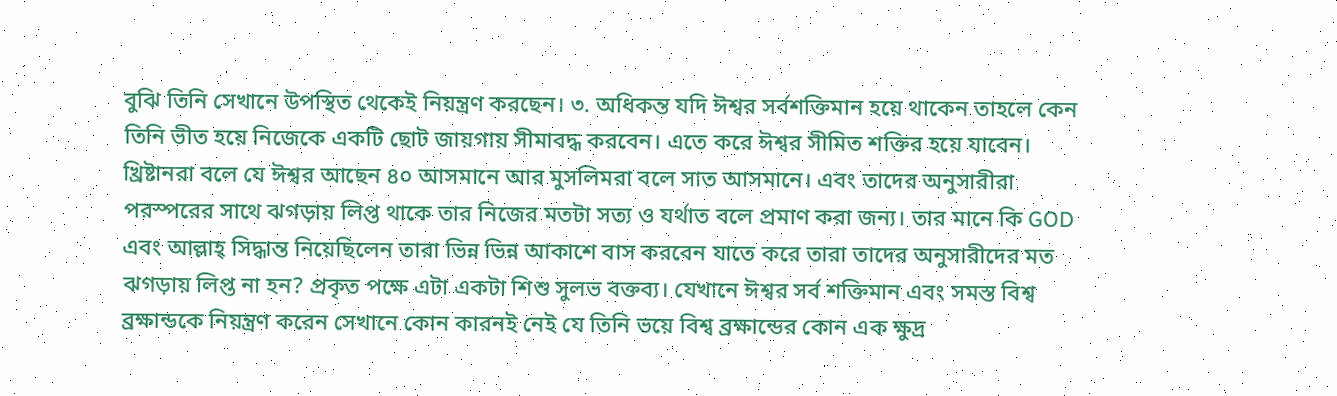বুঝি তিনি সেখানে উপস্থিত থেকেই নিয়ন্ত্রণ করছেন। ৩. অধিকন্ত যদি ঈশ্বর সর্বশক্তিমান হয়ে থাকেন তাহলে কেন তিনি ভীত হয়ে নিজেকে একটি ছোট জায়গায় সীমাবদ্ধ করবেন। এতে করে ঈশ্বর সীমিত শক্তির হয়ে যাবেন। খ্রিষ্টানরা বলে যে ঈশ্বর আছেন ৪০ আসমানে আর মুসলিমরা বলে সাত আসমানে। এবং তাদের অনুসারীরা পরস্পরের সাথে ঝগড়ায় লিপ্ত থাকে তার নিজের মতটা সত্য ও যর্থাত বলে প্রমাণ করা জন্য। তার মানে কি GOD এবং আল্লাহ্ সিদ্ধান্ত নিয়েছিলেন তারা ভিন্ন ভিন্ন আকাশে বাস করবেন যাতে করে তারা তাদের অনুসারীদের মত ঝগড়ায় লিপ্ত না হন? প্রকৃত পক্ষে এটা একটা শিশু সুলভ বক্তব্য। যেখানে ঈশ্বর সর্ব শক্তিমান এবং সমস্ত বিশ্ব ব্রক্ষান্ডকে নিয়ন্ত্রণ করেন সেখানে কোন কারনই নেই যে তিনি ভয়ে বিশ্ব ব্রক্ষান্ডের কোন এক ক্ষুদ্র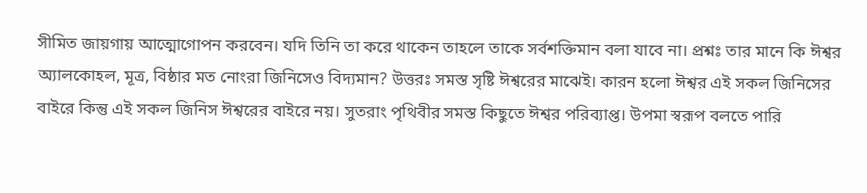সীমিত জায়গায় আত্মোগোপন করবেন। যদি তিনি তা করে থাকেন তাহলে তাকে সর্বশক্তিমান বলা যাবে না। প্রশ্নঃ তার মানে কি ঈশ্বর অ্যালকোহল, মূত্র, বিষ্ঠার মত নোংরা জিনিসেও বিদ্যমান? উত্তরঃ সমস্ত সৃষ্টি ঈশ্বরের মাঝেই। কারন হলো ঈশ্বর এই সকল জিনিসের বাইরে কিন্তু এই সকল জিনিস ঈশ্বরের বাইরে নয়। সুতরাং পৃথিবীর সমস্ত কিছুতে ঈশ্বর পরিব্যাপ্ত। উপমা স্বরূপ বলতে পারি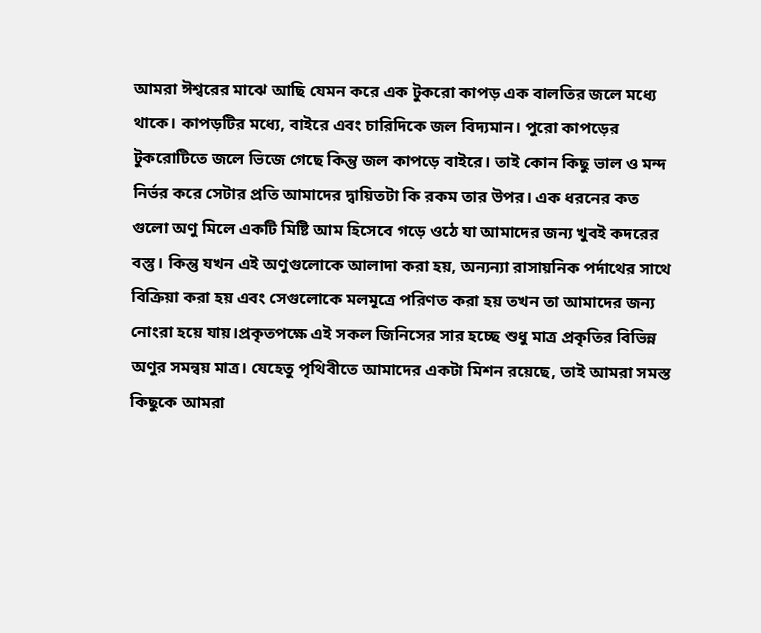আমরা ঈশ্বরের মাঝে আছি যেমন করে এক টুকরো কাপড় এক বালতির জলে মধ্যে থাকে। কাপড়টির মধ্যে, বাইরে এবং চারিদিকে জল বিদ্যমান। পুরো কাপড়ের টুকরোটিতে জলে ভিজে গেছে কিন্তু জল কাপড়ে বাইরে। তাই কোন কিছু ভাল ও মন্দ নির্ভর করে সেটার প্রতি আমাদের দ্বায়িতটা কি রকম তার উপর। এক ধরনের কত গুলো অণু মিলে একটি মিষ্টি আম হিসেবে গড়ে ওঠে যা আমাদের জন্য খুবই কদরের বস্তু। কিন্তু যখন এই অণুগুলোকে আলাদা করা হয়, অন্যন্যা রাসায়নিক পর্দাথের সাথে বিক্রিয়া করা হয় এবং সেগুলোকে মলমূত্রে পরিণত করা হয় তখন তা আমাদের জন্য নোংরা হয়ে যায়।প্রকৃতপক্ষে এই সকল জিনিসের সার হচ্ছে শুধু মাত্র প্রকৃতির বিভিন্ন অণুর সমন্বয় মাত্র। যেহেতু পৃথিবীতে আমাদের একটা মিশন রয়েছে, তাই আমরা সমস্ত কিছুকে আমরা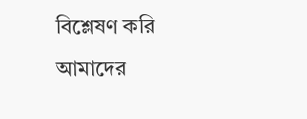বিশ্লেষণ করি আমাদের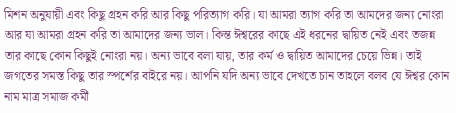মিশন অনুযায়ী এবং কিছু গ্রহন করি আর কিছু পরিত্যাগ করি। যা আমরা ত্যাগ করি তা আমদের জন্য নোংরা আর যা আমরা গ্রহন করি তা আমাদের জন্য ভাল। কিন্ত ঈশ্বরের কাছে এই ধরনের দ্বায়িত নেই এবং তজন্ন তার কাছে কোন কিছুই নোংরা নয়। অন্য ভাবে বলা যায়, তার কর্ম ও দ্বায়িত আমাদের চেয়ে ভিন্ন। তাই জগতের সমস্ত কিছু তার স্পর্শের বাইরে নয়। আপনি যদি অন্য ভাবে দেখতে চান তাহলে বলব যে ঈশ্বর কোন নাম মাত্র সমাজ কর্মী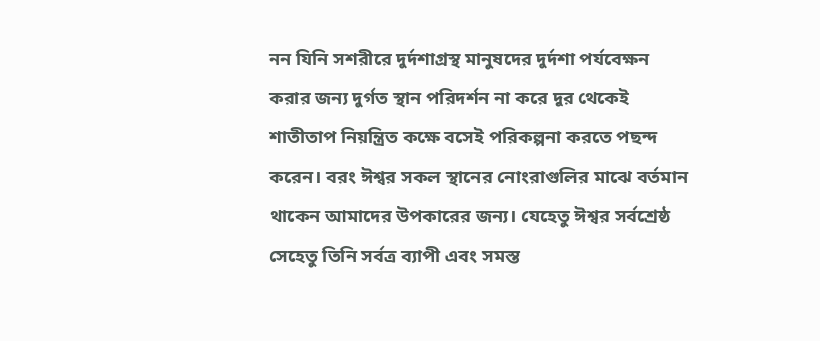নন যিনি সশরীরে দুর্দশাগ্রস্থ মানুষদের দুর্দশা পর্যবেক্ষন করার জন্য দুর্গত স্থান পরিদর্শন না করে দূর থেকেই শাতীতাপ নিয়ন্ত্রিত কক্ষে বসেই পরিকল্পনা করতে পছন্দ করেন। বরং ঈশ্বর সকল স্থানের নোংরাগুলির মাঝে বর্তমান থাকেন আমাদের উপকারের জন্য। যেহেতু ঈশ্বর সর্বশ্রেষ্ঠ সেহেতু তিনি সর্বত্র ব্যাপী এবং সমস্ত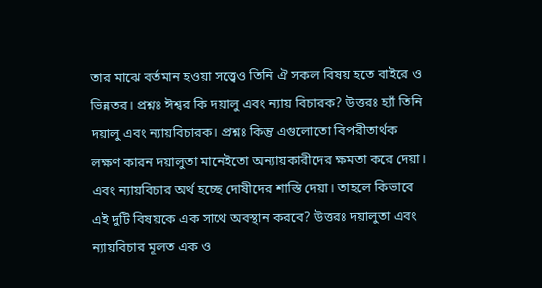তার মাঝে বর্তমান হওয়া সত্ত্বেও তিনি ঐ সকল বিষয় হতে বাইরে ও ভিন্নতর। প্রশ্নঃ ঈশ্বর কি দয়ালু এবং ন্যায় বিচারক? উত্তরঃ হ্যাঁ তিনি দয়ালু এবং ন্যায়বিচারক। প্রশ্নঃ কিন্তু এগুলোতো বিপরীতার্থক লক্ষণ কারন দয়ালুতা মানেইতো অন্যায়কারীদের ক্ষমতা করে দেয়া। এবং ন্যায়বিচার অর্থ হচ্ছে দোষীদের শাস্তি দেয়া। তাহলে কিভাবে এই দুটি বিষয়কে এক সাথে অবস্থান করবে? উত্তরঃ দয়ালুতা এবং ন্যায়বিচার মূলত এক ও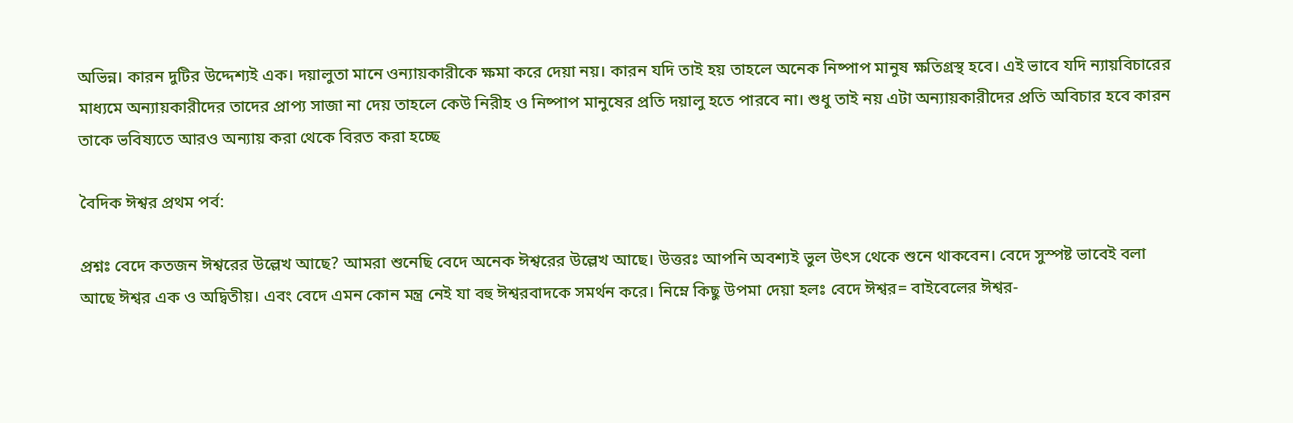অভিন্ন। কারন দুটির উদ্দেশ্যই এক। দয়ালুতা মানে ওন্যায়কারীকে ক্ষমা করে দেয়া নয়। কারন যদি তাই হয় তাহলে অনেক নিষ্পাপ মানুষ ক্ষতিগ্রস্থ হবে। এই ভাবে যদি ন্যায়বিচারের মাধ্যমে অন্যায়কারীদের তাদের প্রাপ্য সাজা না দেয় তাহলে কেউ নিরীহ ও নিষ্পাপ মানুষের প্রতি দয়ালু হতে পারবে না। শুধু তাই নয় এটা অন্যায়কারীদের প্রতি অবিচার হবে কারন তাকে ভবিষ্যতে আরও অন্যায় করা থেকে বিরত করা হচ্ছে

বৈদিক ঈশ্বর প্রথম পর্ব:

প্রশ্নঃ বেদে কতজন ঈশ্বরের উল্লেখ আছে? আমরা শুনেছি বেদে অনেক ঈশ্বরের উল্লেখ আছে। উত্তরঃ আপনি অবশ্যই ভুল উৎস থেকে শুনে থাকবেন। বেদে সুস্পষ্ট ভাবেই বলা আছে ঈশ্বর এক ও অদ্বিতীয়। এবং বেদে এমন কোন মন্ত্র নেই যা বহু ঈশ্বরবাদকে সমর্থন করে। নিম্নে কিছু উপমা দেয়া হলঃ বেদে ঈশ্বর= বাইবেলের ঈশ্বর-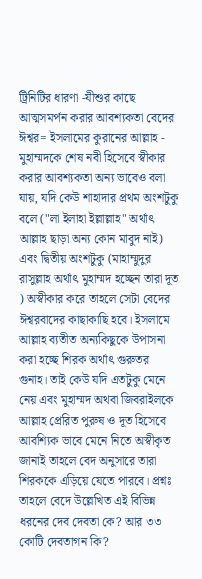ট্রিনিটির ধারণা -যীশুর কাছে আত্মসমর্পন করার আবশ্যকতা বেদের ঈশ্বর= ইসলামের কুরানের আল্লাহ - মুহাম্মদকে শেষ নবী হিসেবে স্বীকার করার আবশ্যকতা অন্য ভাবেও বলা যায়, যদি কেউ শাহাদার প্রথম অংশটুকু বলে ("লা ইলাহা ইল্লাল্লাহ" অর্থাৎ আল্লাহ ছাড়া অন্য কোন মাবুদ নাই) এবং দ্বিতীয় অংশটুকু (মাহাম্মুদুর রাসুল্লাহ অর্থাৎ মুহাম্মদ হচ্ছেন তারা দূত ) অস্বীকার করে তাহলে সেটা বেদের ঈশ্বরবাদের কাছাকাছি হবে। ইসলামে আল্লাহ ব্যতীত অন্যকিছুকে উপাসনা করা হচ্ছে শিরক অর্থাৎ গুরুতর গুনাহ। তাই কেউ যদি এতটুকু মেনে নেয় এবং মুহাম্মদ অথবা জিবরাইলকে আল্লাহ প্রেরিত পুরুষ ও দূত হিসেবে আবশ্যিক ভাবে মেনে নিতে অস্বীকৃত জানাই তাহলে বেদ অনুসারে তারা শিরককে এড়িয়ে যেতে পারবে। প্রশ্নঃ তাহলে বেদে উল্লেখিত এই বিভিন্ন ধরনের দেব দেবতা কে? আর ৩৩ কোটি দেবতাগন কি?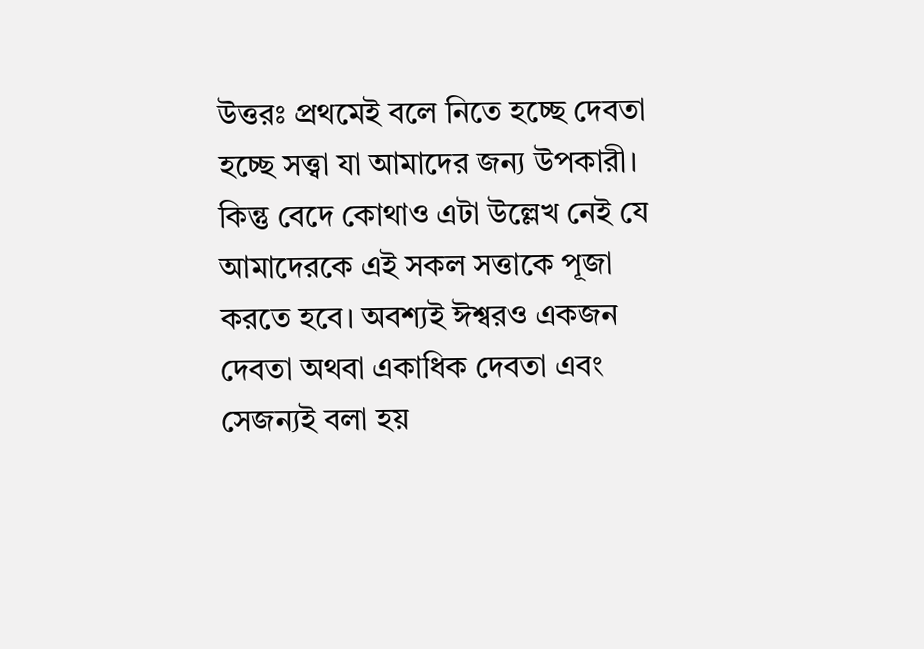উত্তরঃ প্রথমেই বলে নিতে হচ্ছে দেবতা হচ্ছে সত্ত্বা যা আমাদের জন্য উপকারী। কিন্তু বেদে কোথাও এটা উল্লেখ নেই যে আমাদেরকে এই সকল সত্তাকে পূজা করতে হবে। অবশ্যই ঈশ্বরও একজন দেবতা অথবা একাধিক দেবতা এবং সেজন্যই বলা হয়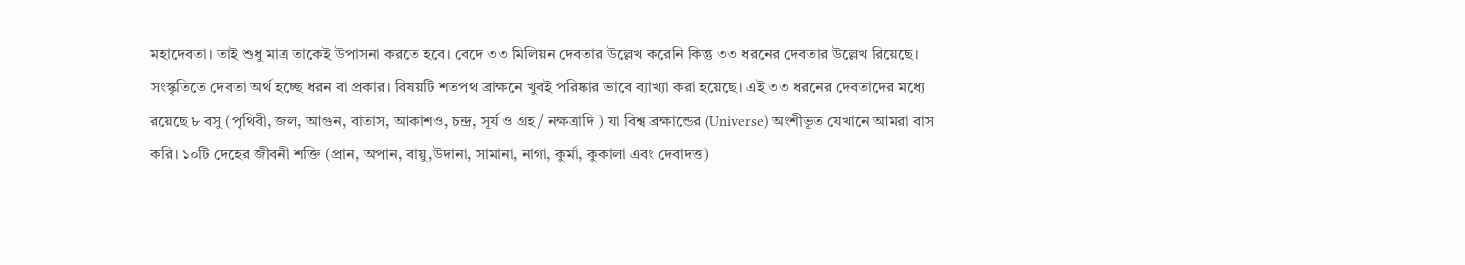মহাদেবতা। তাই শুধু মাত্র তাকেই উপাসনা করতে হবে। বেদে ৩৩ মিলিয়ন দেবতার উল্লেখ করেনি কিন্তু ৩৩ ধরনের দেবতার উল্লেখ রিয়েছে। সংস্কৃতিতে দেবতা অর্থ হচ্ছে ধরন বা প্রকার। বিষয়টি শতপথ ব্রাক্ষনে খুবই পরিষ্কার ভাবে ব্যাখ্যা করা হয়েছে। এই ৩৩ ধরনের দেবতাদের মধ্যে রয়েছে ৮ বসু (পৃথিবী, জল, আগুন, বাতাস, আকাশও, চন্দ্র, সূর্য ও গ্রহ/ নক্ষত্রাদি ) যা বিশ্ব ব্রক্ষান্ডের (Universe) অংশীভূত যেখানে আমরা বাস করি। ১০টি দেহের জীবনী শক্তি (প্রান, অপান, বায়ু,উদানা, সামানা, নাগা, কুর্মা, কুকালা এবং দেবাদত্ত)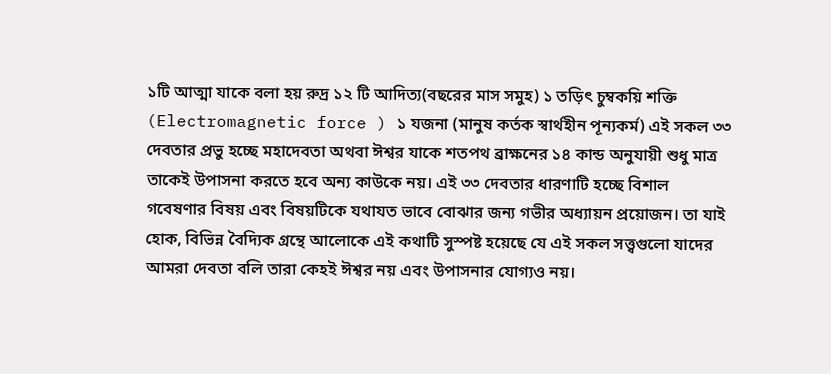১টি আত্মা যাকে বলা হয় রুদ্র ১২ টি আদিত্য(বছরের মাস সমুহ) ১ তড়িৎ চুম্বকয়ি শক্তি (Electromagnetic force ) ১ যজনা (মানুষ কর্তক স্বার্থহীন পূন্যকর্ম) এই সকল ৩৩ দেবতার প্রভু হচ্ছে মহাদেবতা অথবা ঈশ্বর যাকে শতপথ ব্রাক্ষনের ১৪ কান্ড অনুযায়ী শুধু মাত্র তাকেই উপাসনা করতে হবে অন্য কাউকে নয়। এই ৩৩ দেবতার ধারণাটি হচ্ছে বিশাল গবেষণার বিষয় এবং বিষয়টিকে যথাযত ভাবে বোঝার জন্য গভীর অধ্যায়ন প্রয়োজন। তা যাই হোক, বিভিন্ন বৈদ্যিক গ্রন্থে আলোকে এই কথাটি সুস্পষ্ট হয়েছে যে এই সকল সত্ত্বগুলো যাদের আমরা দেবতা বলি তারা কেহই ঈশ্বর নয় এবং উপাসনার যোগ্যও নয়।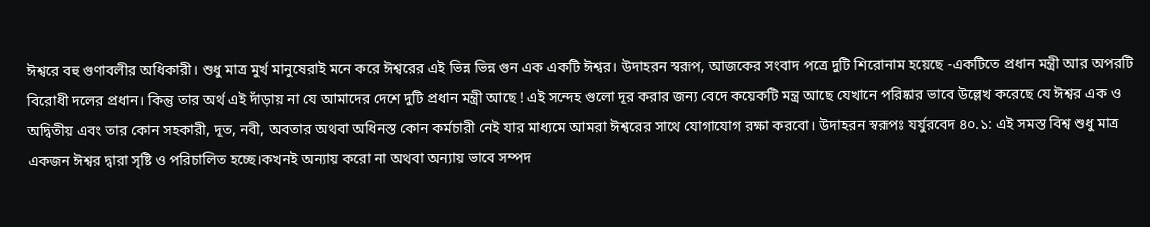ঈশ্বরে বহু গুণাবলীর অধিকারী। শুধু মাত্র মুর্খ মানুষেরাই মনে করে ঈশ্বরের এই ভিন্ন ভিন্ন গুন এক একটি ঈশ্বর। উদাহরন স্বরূপ, আজকের সংবাদ পত্রে দুটি শিরোনাম হয়েছে -একটিতে প্রধান মন্ত্রী আর অপরটি বিরোধী দলের প্রধান। কিন্তু তার অর্থ এই দাঁড়ায় না যে আমাদের দেশে দুটি প্রধান মন্ত্রী আছে ! এই সন্দেহ গুলো দূর করার জন্য বেদে কয়েকটি মন্ত্র আছে যেখানে পরিষ্কার ভাবে উল্লেখ করেছে যে ঈশ্বর এক ও অদ্বিতীয় এবং তার কোন সহকারী, দূত, নবী, অবতার অথবা অধিনস্ত কোন কর্মচারী নেই যার মাধ্যমে আমরা ঈশ্বরের সাথে যোগাযোগ রক্ষা করবো। উদাহরন স্বরূপঃ যর্যুরবেদ ৪০.১: এই সমস্ত বিশ্ব শুধু মাত্র একজন ঈশ্বর দ্বারা সৃষ্টি ও পরিচালিত হচ্ছে।কখনই অন্যায় করো না অথবা অন্যায় ভাবে সম্পদ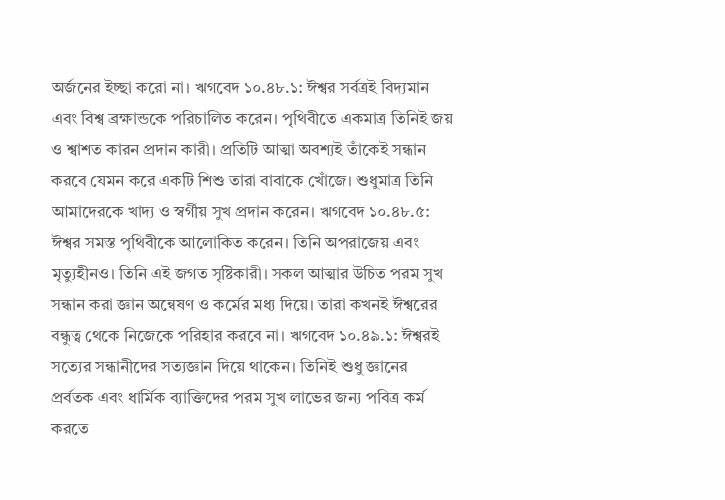অর্জনের ইচ্ছা করো না। ঋগবেদ ১০.৪৮.১: ঈশ্বর সর্বত্রই বিদ্যমান এবং বিশ্ব ব্রক্ষান্ডকে পরিচালিত করেন। পৃথিবীতে একমাত্র তিনিই জয় ও শ্বাশত কারন প্রদান কারী। প্রতিটি আত্মা অবশ্যই তাঁকেই সন্ধান করবে যেমন করে একটি শিশু তারা বাবাকে খোঁজে। শুধুমাত্র তিনি আমাদেরকে খাদ্য ও স্বর্গীয় সুখ প্রদান করেন। ঋগবেদ ১০.৪৮.৫: ঈশ্বর সমস্ত পৃথিবীকে আলোকিত করেন। তিনি অপরাজেয় এবং মৃত্যুহীনও। তিনি এই জগত সৃষ্টিকারী। সকল আত্মার উচিত পরম সুখ সন্ধান করা জ্ঞান অন্বেষণ ও কর্মের মধ্য দিয়ে। তারা কখনই ঈশ্বরের বন্ধুত্ব থেকে নিজেকে পরিহার করবে না। ঋগবেদ ১০.৪৯.১: ঈশ্বরই সত্যের সন্ধানীদের সত্যজ্ঞান দিয়ে থাকেন। তিনিই শুধু জ্ঞানের প্রর্বতক এবং ধার্মিক ব্যাক্তিদের পরম সুখ লাভের জন্য পবিত্র কর্ম করতে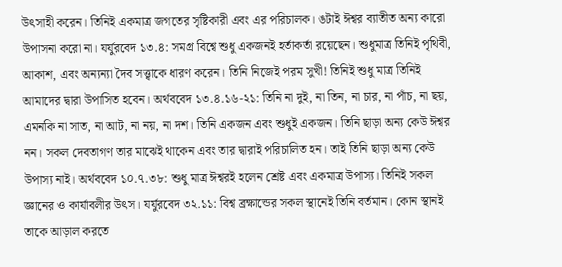উৎসাহী করেন। তিনিই একমাত্র জগতের সৃষ্টিকারী এবং এর পরিচালক। ঙটাই ঈশ্বর ব্যাতীত অন্য কারো উপাসনা করো না। যর্যুরবেদ ১৩.৪: সমগ্র বিশ্বে শুধু একজনই হর্তাকর্তা রয়েছেন। শুধুমাত্র তিনিই পৃথিবী, আকাশ, এবং অন্যন্যা দৈব সত্ত্বাকে ধারণ করেন। তিনি নিজেই পরম সুখী! তিনিই শুধু মাত্র তিনিই আমাদের দ্বারা উপাসিত হবেন। অর্থববেদ ১৩.৪.১৬-২১: তিনি না দুই, না তিন, না চার, না পাঁচ, না ছয়, এমনকি না সাত, না আট, না নয়, না দশ। তিনি একজন এবং শুধুই একজন। তিনি ছাড়া অন্য কেউ ঈশ্বর নন। সকল দেবতাগণ তার মাঝেই থাকেন এবং তার দ্বারাই পরিচালিত হন। তাই তিনি ছাড়া অন্য কেউ উপাস্য নাই। অর্থববেদ ১০.৭.৩৮: শুধু মাত্র ঈশ্বরই হলেন শ্রেষ্ট এবং একমাত্র উপাস্য। তিনিই সকল জ্ঞানের ও কার্যাবলীর উৎস। যর্যুরবেদ ৩২.১১: বিশ্ব ব্রক্ষান্ডের সকল স্থানেই তিনি বর্তমান। কোন স্থানই তাকে আড়াল করতে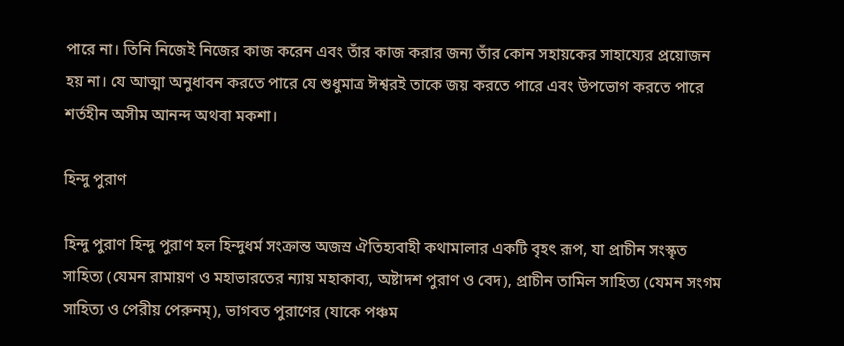পারে না। তিনি নিজেই নিজের কাজ করেন এবং তাঁর কাজ করার জন্য তাঁর কোন সহায়কের সাহায্যের প্রয়োজন হয় না। যে আত্মা অনুধাবন করতে পারে যে শুধুমাত্র ঈশ্বরই তাকে জয় করতে পারে এবং উপভোগ করতে পারে শর্তহীন অসীম আনন্দ অথবা মকশা।

হিন্দু পুরাণ

হিন্দু পুরাণ হিন্দু পুরাণ হল হিন্দুধর্ম সংক্রান্ত অজস্র ঐতিহ্যবাহী কথামালার একটি বৃহৎ রূপ, যা প্রাচীন সংস্কৃত সাহিত্য (যেমন রামায়ণ ও মহাভারতের ন্যায় মহাকাব্য, অষ্টাদশ পুরাণ ও বেদ), প্রাচীন তামিল সাহিত্য (যেমন সংগম সাহিত্য ও পেরীয় পেরুনম্), ভাগবত পুরাণের (যাকে পঞ্চম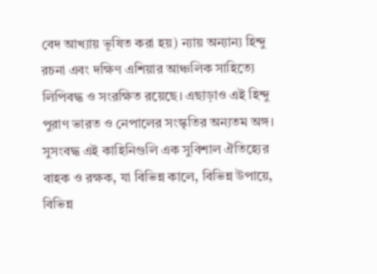বেদ আখ্যায় ভূষিত করা হয়) ন্যায় অন্যান্য হিন্দু রচনা এবং দক্ষিণ এশিয়ার আঞ্চলিক সাহিত্যে লিপিবদ্ধ ও সংরক্ষিত রয়েছে। এছাড়াও এই হিন্দু পুরাণ ভারত ও নেপালের সংস্কৃতির অন্যতম অঙ্গ। সুসংবদ্ধ এই কাহিনিগুলি এক সুবিশাল ঐতিহ্যের বাহক ও রক্ষক, যা বিভিন্ন কালে, বিভিন্ন উপায়ে, বিভিন্ন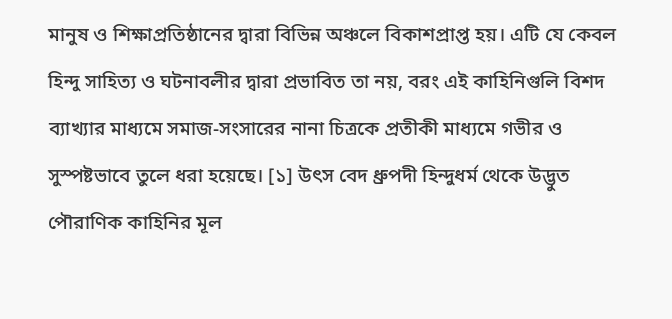মানুষ ও শিক্ষাপ্রতিষ্ঠানের দ্বারা বিভিন্ন অঞ্চলে বিকাশপ্রাপ্ত হয়। এটি যে কেবল হিন্দু সাহিত্য ও ঘটনাবলীর দ্বারা প্রভাবিত তা নয়, বরং এই কাহিনিগুলি বিশদ ব্যাখ্যার মাধ্যমে সমাজ-সংসারের নানা চিত্রকে প্রতীকী মাধ্যমে গভীর ও সুস্পষ্টভাবে তুলে ধরা হয়েছে। [১] উৎস বেদ ধ্রুপদী হিন্দুধর্ম থেকে উদ্ভুত পৌরাণিক কাহিনির মূল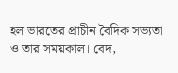হল ভারতের প্রাচীন বৈদিক সভ্যতা ও তার সময়কাল। বেদ,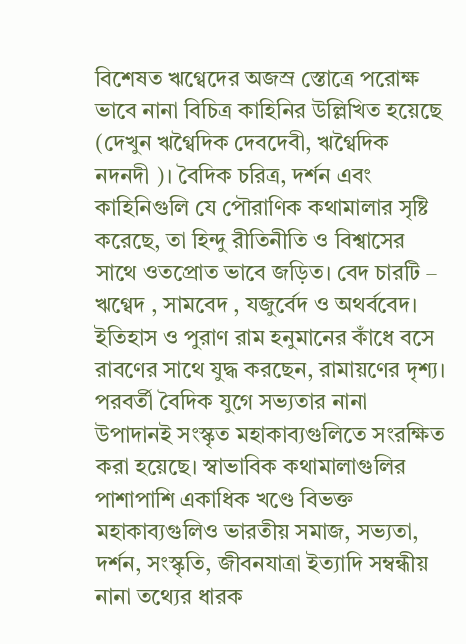বিশেষত ঋগ্বেদের অজস্র স্তোত্রে পরোক্ষ ভাবে নানা বিচিত্র কাহিনির উল্লিখিত হয়েছে (দেখুন ঋগ্বৈদিক দেবদেবী, ঋগ্বৈদিক নদনদী )। বৈদিক চরিত্র, দর্শন এবং কাহিনিগুলি যে পৌরাণিক কথামালার সৃষ্টি করেছে, তা হিন্দু রীতিনীতি ও বিশ্বাসের সাথে ওতপ্রোত ভাবে জড়িত। বেদ চারটি – ঋগ্বেদ , সামবেদ , যজুর্বেদ ও অথর্ববেদ। ইতিহাস ও পুরাণ রাম হনুমানের কাঁধে বসে রাবণের সাথে যুদ্ধ করছেন, রামায়ণের দৃশ্য। পরবর্তী বৈদিক যুগে সভ্যতার নানা উপাদানই সংস্কৃত মহাকাব্যগুলিতে সংরক্ষিত করা হয়েছে। স্বাভাবিক কথামালাগুলির পাশাপাশি একাধিক খণ্ডে বিভক্ত মহাকাব্যগুলিও ভারতীয় সমাজ, সভ্যতা, দর্শন, সংস্কৃতি, জীবনযাত্রা ইত্যাদি সম্বন্ধীয় নানা তথ্যের ধারক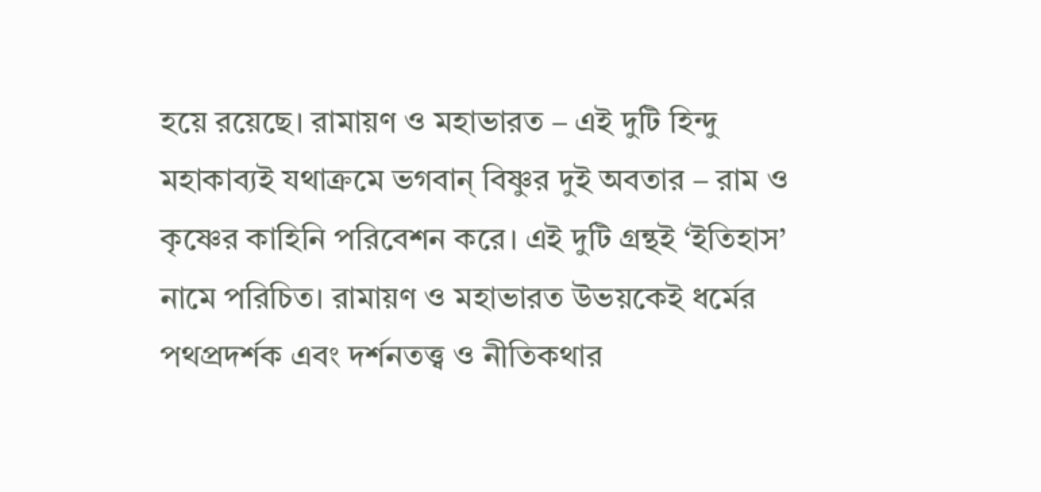হয়ে রয়েছে। রামায়ণ ও মহাভারত – এই দুটি হিন্দু মহাকাব্যই যথাক্রমে ভগবান্ বিষ্ণুর দুই অবতার – রাম ও কৃষ্ণের কাহিনি পরিবেশন করে। এই দুটি গ্রন্থই ‘ইতিহাস’ নামে পরিচিত। রামায়ণ ও মহাভারত উভয়কেই ধর্মের পথপ্রদর্শক এবং দর্শনতত্ত্ব ও নীতিকথার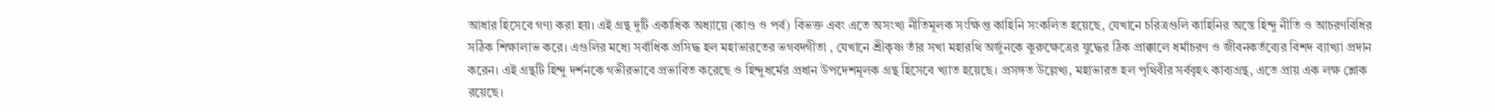আধার হিসেবে গণ্য করা হয়। এই গ্রন্থ দুটি একাধিক অধ্যায়ে (কাণ্ড ও পর্ব) বিভক্ত এবং এতে অসংখ্য নীতিমূলক সংক্ষিপ্ত কাহিনি সংকলিত হয়েছে, যেখানে চরিত্রগুলি কাহিনির অন্তে হিন্দু নীতি ও আচরণবিধির সঠিক শিক্ষালাভ করে। এগুলির মধ্যে সর্বাধিক প্রসিদ্ধ হল মহাভারতের ভগবদ্গীতা , যেখানে শ্রীকৃষ্ণ তাঁর সখা মহারথি অর্জুনকে কুরুক্ষেত্রের যুদ্ধের ঠিক প্রাক্কালে ধর্মাচরণ ও জীবনকর্তব্যের বিশদ ব্যাখ্যা প্রদান করেন। এই গ্রন্থটি হিন্দু দর্শনকে গভীরভাবে প্রভাবিত করেছে ও হিন্দুধর্মের প্রধান উপদেশমূলক গ্রন্থ হিসেবে খ্যাত হয়েছে। প্রসঙ্গত উল্লেখ্য, মহাভারত হল পৃথিবীর সর্ববৃহৎ কাব্যগ্রন্থ, এতে প্রায় এক লক্ষ শ্লোক রয়েছে।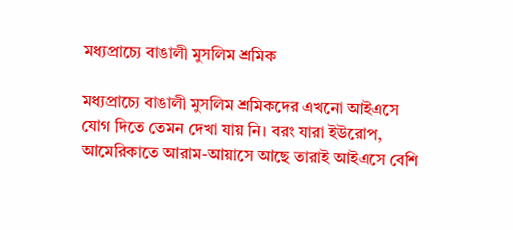মধ্যপ্রাচ্যে বাঙালী মুসলিম শ্রমিক

মধ্যপ্রাচ্যে বাঙালী মুসলিম শ্রমিকদের এখনো আইএসে যোগ দিতে তেমন দেখা যায় নি। বরং যারা ইউরোপ, আমেরিকাতে আরাম-আয়াসে আছে তারাই আইএসে বেশি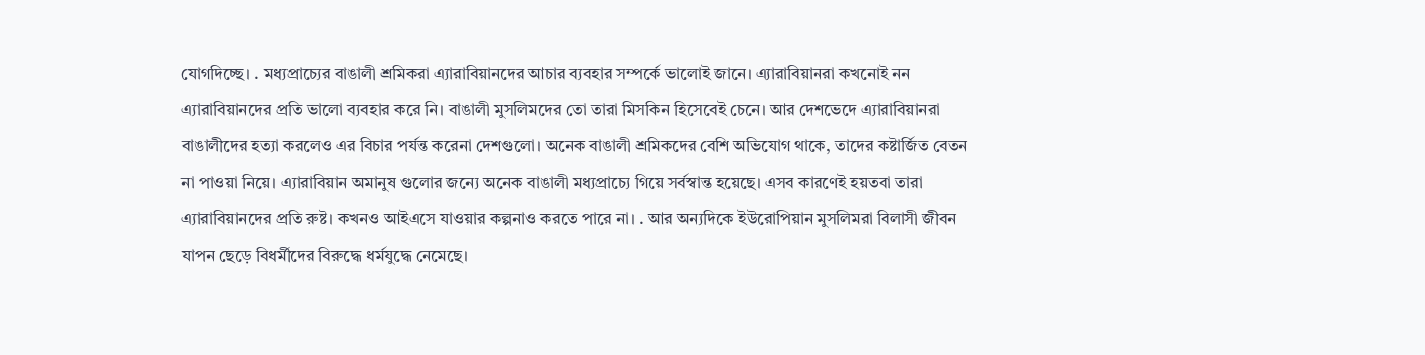যোগদিচ্ছে। . মধ্যপ্রাচ্যের বাঙালী শ্রমিকরা এ্যারাবিয়ানদের আচার ব্যবহার সম্পর্কে ভালোই জানে। এ্যারাবিয়ানরা কখনোই নন এ্যারাবিয়ানদের প্রতি ভালো ব্যবহার করে নি। বাঙালী মুসলিমদের তো তারা মিসকিন হিসেবেই চেনে। আর দেশভেদে এ্যারাবিয়ানরা বাঙালীদের হত্যা করলেও এর বিচার পর্যন্ত করেনা দেশগুলো। অনেক বাঙালী শ্রমিকদের বেশি অভিযোগ থাকে, তাদের কষ্টার্জিত বেতন না পাওয়া নিয়ে। এ্যারাবিয়ান অমানুষ গুলোর জন্যে অনেক বাঙালী মধ্যপ্রাচ্যে গিয়ে সর্বস্বান্ত হয়েছে। এসব কারণেই হয়তবা তারা এ্যারাবিয়ানদের প্রতি রুষ্ট। কখনও আইএসে যাওয়ার কল্পনাও করতে পারে না। . আর অন্যদিকে ইউরোপিয়ান মুসলিমরা বিলাসী জীবন যাপন ছেড়ে বিধর্মীদের বিরুদ্ধে ধর্মযুদ্ধে নেমেছে।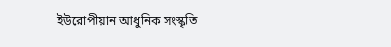ইউরোপীয়ান আধুনিক সংস্কৃতি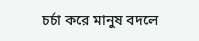চর্চা করে মানুষ বদলে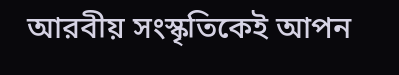আরবীয় সংস্কৃতিকেই আপন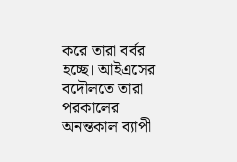করে তারা বর্বর হচ্ছে। আইএসের বদৌলতে তারা পরকালের অনন্তকাল ব্যাপী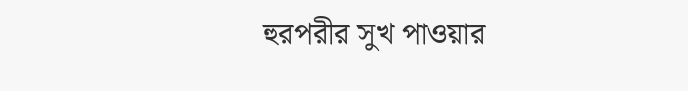হুরপরীর সুখ পাওয়ার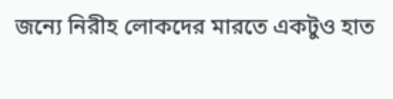জন্যে নিরীহ লোকদের মারতে একটুও হাত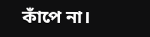কাঁপে না।